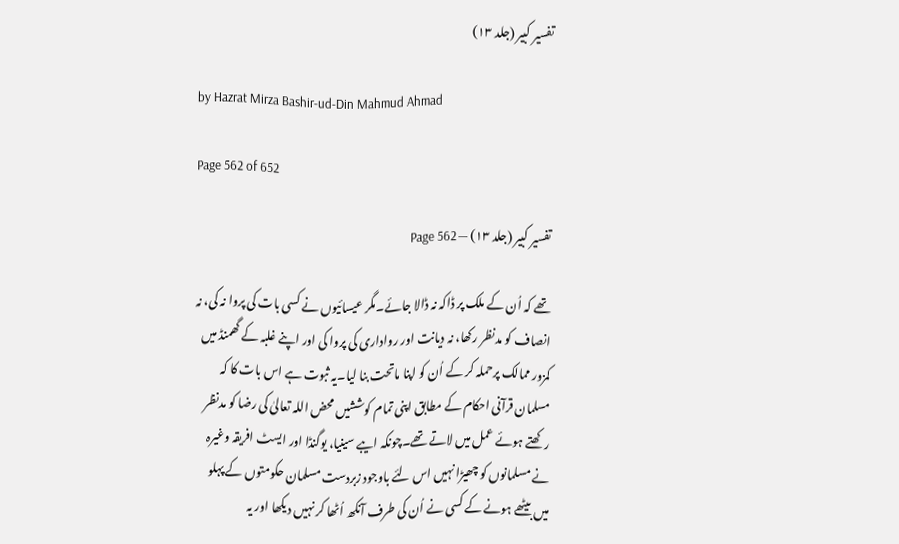تفسیر کبیر (جلد ۱۳)

by Hazrat Mirza Bashir-ud-Din Mahmud Ahmad

Page 562 of 652

تفسیر کبیر (جلد ۱۳) — Page 562

تھے کہ اُن کے ملک پر ڈاکہ نہ ڈالا جائے۔مگر عیسائیوں نے کسی بات کی پروا نہ کی، نہ انصاف کو مدنظر رکھا، نہ دیانت اور رواداری کی پروا کی اور اپنے غلبہ کے گھمنڈ میں کمزور ممالک پرحملہ کر کے اُن کو اپنا ماتحت بنا لیا۔یہ ثبوت ہے اس بات کا کہ مسلمان قرآنی احکام کے مطابق اپنی تمام کوششیں محض اللہ تعالیٰ کی رضا کو مدنظر رکھتے ہوئے عمل میں لاتے تھے۔چونکہ ایبے سینیا، یوگنڈا اور ایسٹ افریقہ وغیرہ نے مسلمانوں کو چھیڑا نہیں اس لئے باوجود زبردست مسلمان حکومتوں کے پہلو میں بیٹھے ہونے کے کسی نے اُن کی طرف آنکھ اُٹھا کر نہیں دیکھا اور یہ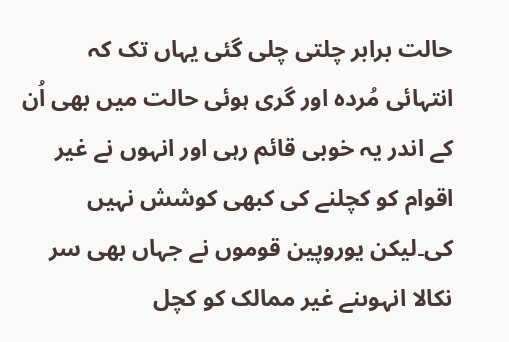حالت برابر چلتی چلی گئی یہاں تک کہ انتہائی مُردہ اور گری ہوئی حالت میں بھی اُن کے اندر یہ خوبی قائم رہی اور انہوں نے غیر اقوام کو کچلنے کی کبھی کوشش نہیں کی۔لیکن یوروپین قوموں نے جہاں بھی سر نکالا انہوںنے غیر ممالک کو کچل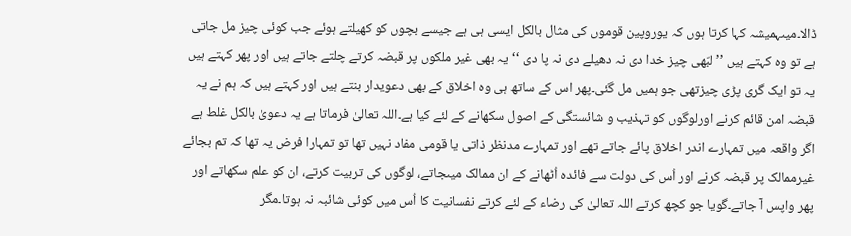ڈالا۔میںہمیشہ کہا کرتا ہوں کہ یوروپین قوموں کی مثال بالکل ایسی ہی ہے جیسے بچوں کو کھیلتے ہوئے جب کوئی چیز مل جاتی ہے تو وہ کہتے ہیں ’’لبّھی چیز خدا دی نہ دھیلے دی نہ پا دی ‘‘ یہ بھی غیر ملکوں پر قبضہ کرتے چلتے جاتے ہیں اور پھر کہتے ہیں یہ تو ایک گری پڑی چیزتھی جو ہمیں مل گئی۔پھر اس کے ساتھ ہی وہ اخلاق کے بھی دعویدار بنتے ہیں اور کہتے ہیں کہ ہم نے یہ قبضہ امن قائم کرنے اورلوگوں کو تہذیب و شائستگی کے اصول سکھانے کے لئے کیا ہے۔اللہ تعالیٰ فرماتا ہے یہ دعویٰ بالکل غلط ہے اگر واقعہ میں تمہارے اندر اخلاق پائے جاتے تھے اور تمہارے مدنظر ذاتی یا قومی مفاد نہیں تھا تو تمہارا فرض یہ تھا کہ تم بجائے غیرممالک پر قبضہ کرنے اور اُس کی دولت سے فائدہ اُٹھانے کے ان ممالک میںجاتے، لوگوں کی تربیت کرتے، ان کو علم سکھاتے اور پھر واپس آ جاتے۔گویا جو کچھ کرتے اللہ تعالیٰ کی رضاء کے لئے کرتے نفسانیت کا اُس میں کوئی شائبہ نہ ہوتا۔مگر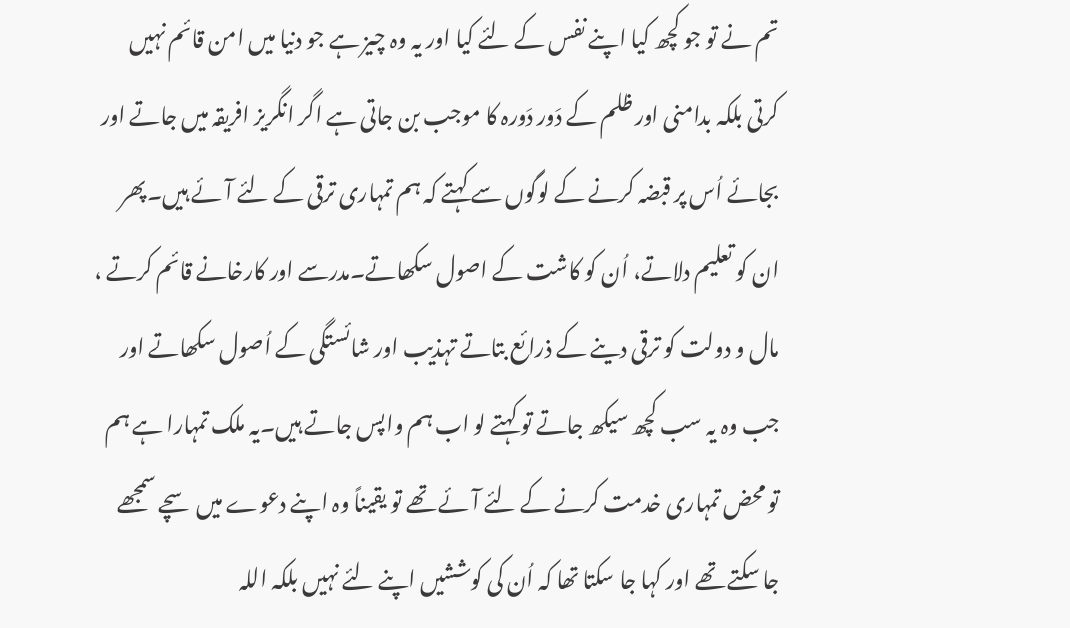تم نے تو جو کچھ کیا اپنے نفس کے لئے کیا اور یہ وہ چیز ہے جو دنیا میں امن قائم نہیں کرتی بلکہ بدامنی اور ظلم کے دَور دَورہ کا موجب بن جاتی ہے اگر انگریز افریقہ میں جاتے اور بجائے اُس پر قبضہ کرنے کے لوگوں سے کہتے کہ ہم تمہاری ترقی کے لئے آئے ہیں۔پھر ان کو تعلیم دلاتے، اُن کو کاشت کے اصول سکھاتے۔مدرسے اور کارخانے قائم کرتے ، مال و دولت کو ترقی دینے کے ذرائع بتاتے تہذیب اور شائستگی کے اُصول سکھاتے اور جب وہ یہ سب کچھ سیکھ جاتے تو کہتے لو اب ہم واپس جاتے ہیں۔یہ ملک تمہارا ہے ہم تو محض تمہاری خدمت کرنے کے لئے آئے تھے تو یقیناً وہ اپنے دعوے میں سچے سمجھے جا سکتے تھے اور کہا جا سکتا تھا کہ اُن کی کوششیں اپنے لئے نہیں بلکہ اللہ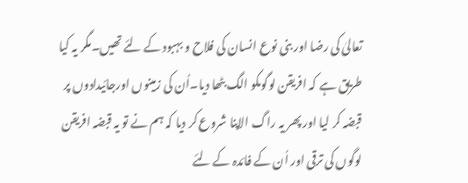تعالیٰ کی رضا اور بنی نوع انسان کی فلاح و بہبود کے لئے تھیں۔مگر یہ کیا طریق ہے کہ افریقن لوگوںکو الگ بٹھا دیا۔اُن کی زمینوں اورجائیدادوں پر قبضہ کر لیا اور پھر یہ راگ الاپنا شروع کر دیا کہ ہم نے تو یہ قبضہ افریقن لوگوں کی ترقی اور اُن کے فائدہ کے لئے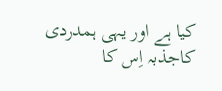کیا ہے اور یہی ہمدردی کاجذبہ اِس کا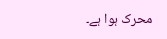محرک ہوا ہے۔